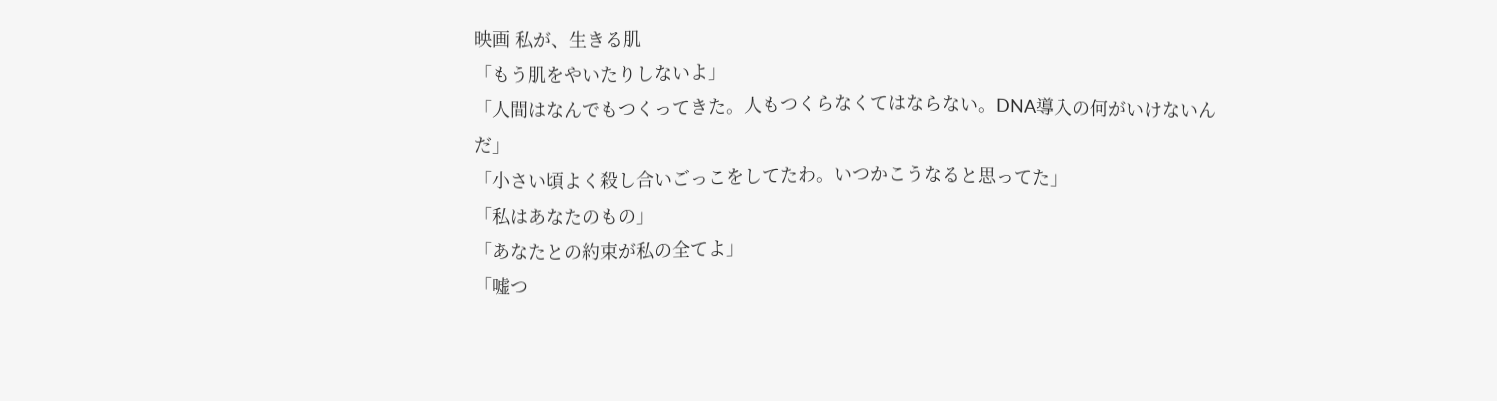映画 私が、生きる肌
「もう肌をやいたりしないよ」
「人間はなんでもつくってきた。人もつくらなくてはならない。DNA導入の何がいけないん
だ」
「小さい頃よく殺し合いごっこをしてたわ。いつかこうなると思ってた」
「私はあなたのもの」
「あなたとの約束が私の全てよ」
「嘘つ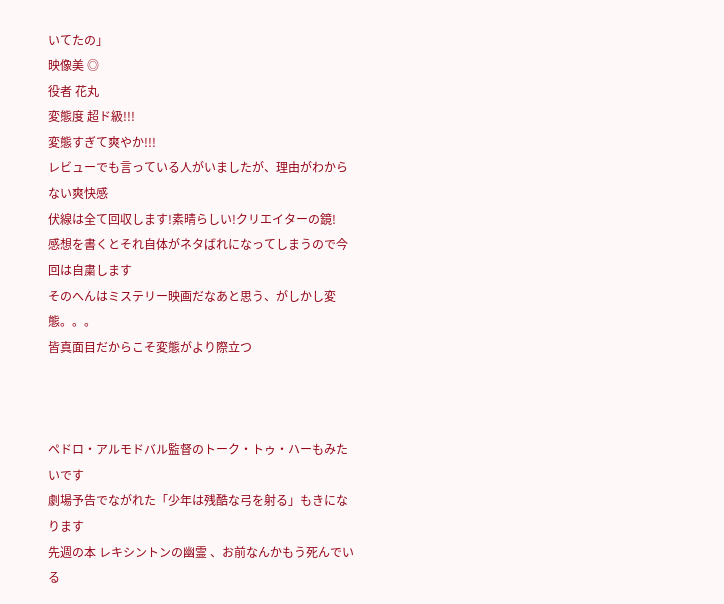いてたの」
映像美 ◎
役者 花丸
変態度 超ド級!!!
変態すぎて爽やか!!!
レビューでも言っている人がいましたが、理由がわからない爽快感
伏線は全て回収します!素晴らしい!クリエイターの鏡!
感想を書くとそれ自体がネタばれになってしまうので今回は自粛します
そのへんはミステリー映画だなあと思う、がしかし変態。。。
皆真面目だからこそ変態がより際立つ



ペドロ・アルモドバル監督のトーク・トゥ・ハーもみたいです
劇場予告でながれた「少年は残酷な弓を射る」もきになります
先週の本 レキシントンの幽霊 、お前なんかもう死んでいる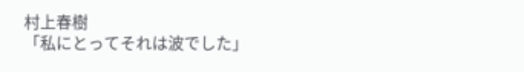村上春樹
「私にとってそれは波でした」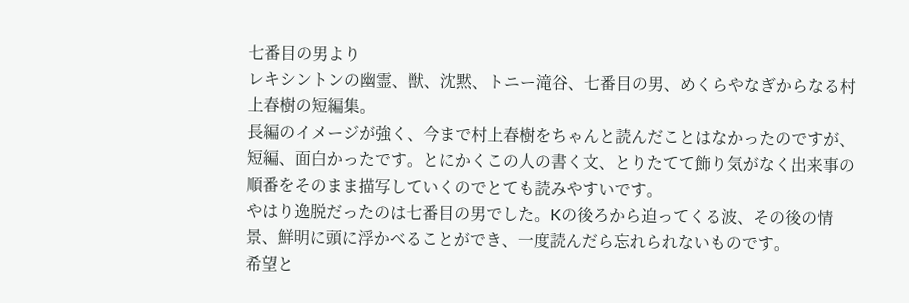七番目の男より
レキシントンの幽霊、獣、沈黙、トニー滝谷、七番目の男、めくらやなぎからなる村上春樹の短編集。
長編のイメージが強く、今まで村上春樹をちゃんと読んだことはなかったのですが、短編、面白かったです。とにかくこの人の書く文、とりたてて飾り気がなく出来事の順番をそのまま描写していくのでとても読みやすいです。
やはり逸脱だったのは七番目の男でした。Kの後ろから迫ってくる波、その後の情景、鮮明に頭に浮かべることができ、一度読んだら忘れられないものです。
希望と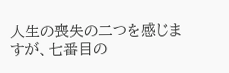人生の喪失の二つを感じますが、七番目の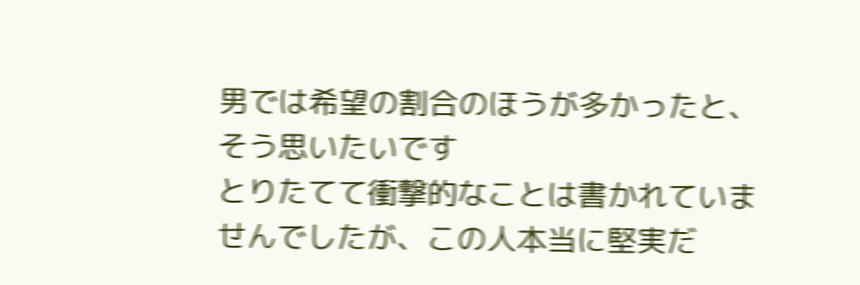男では希望の割合のほうが多かったと、そう思いたいです
とりたてて衝撃的なことは書かれていませんでしたが、この人本当に堅実だ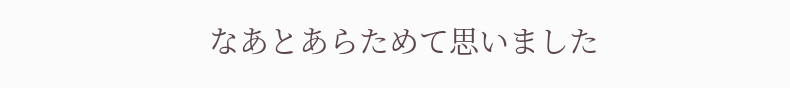なあとあらためて思いました